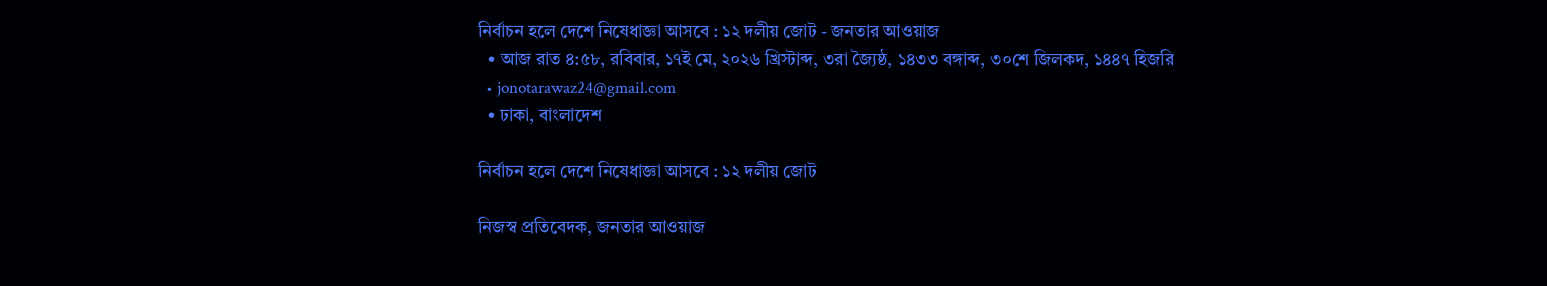নির্বাচন হলে দেশে নিষেধাজ্ঞা আসবে : ১২ দলীয় জোট - জনতার আওয়াজ
  • আজ রাত ৪:৫৮, রবিবার, ১৭ই মে, ২০২৬ খ্রিস্টাব্দ, ৩রা জ্যৈষ্ঠ, ১৪৩৩ বঙ্গাব্দ, ৩০শে জিলকদ, ১৪৪৭ হিজরি
  • jonotarawaz24@gmail.com
  • ঢাকা, বাংলাদেশ

নির্বাচন হলে দেশে নিষেধাজ্ঞা আসবে : ১২ দলীয় জোট

নিজস্ব প্রতিবেদক, জনতার আওয়াজ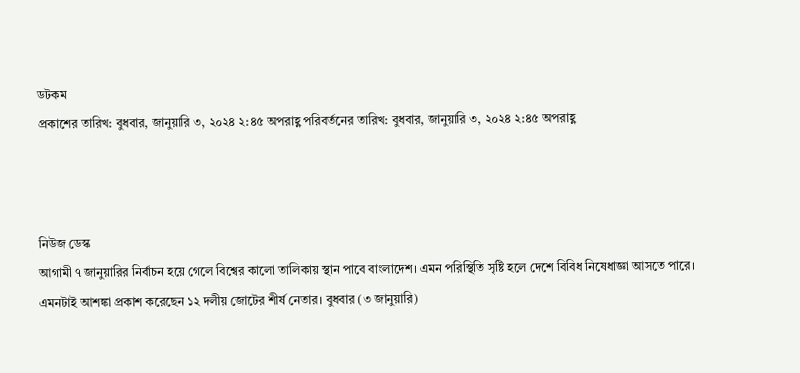ডটকম
প্রকাশের তারিখ: বুধবার, জানুয়ারি ৩, ২০২৪ ২:৪৫ অপরাহ্ণ পরিবর্তনের তারিখ: বুধবার, জানুয়ারি ৩, ২০২৪ ২:৪৫ অপরাহ্ণ



নিউজ ডেস্ক
আগামী ৭ জানুয়ারির নির্বাচন হয়ে গেলে বিশ্বের কালো তালিকায় স্থান পাবে বাংলাদেশ। এমন পরিস্থিতি সৃষ্টি হলে দেশে বিবিধ নিষেধাজ্ঞা আসতে পারে। এমনটাই আশঙ্কা প্রকাশ করেছেন ১২ দলীয় জোটের শীর্ষ নেতার। বুধবার (৩ জানুয়ারি)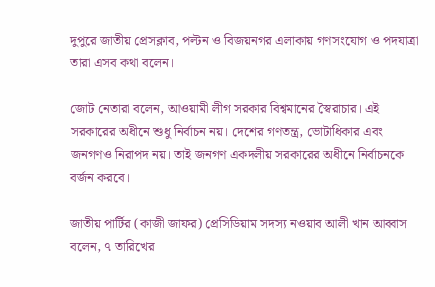দুপুরে জাতীয় প্রেসক্লাব, পল্টন ও বিজয়নগর এলাকায় গণসংযোগ ও পদযাত্রা তারা এসব কথা বলেন।

জোট নেতারা বলেন, আওয়ামী লীগ সরকার বিশ্বমানের স্বৈরাচার। এই সরকারের অধীনে শুধু নির্বাচন নয়। দেশের গণতন্ত্র, ভোটাধিকার এবং জনগণও নিরাপদ নয়। তাই জনগণ একদলীয় সরকারের অধীনে নির্বাচনকে বর্জন করবে।

জাতীয় পার্টির (কাজী জাফর) প্রেসিডিয়াম সদস্য নওয়াব আলী খান আব্বাস বলেন, ৭ তারিখের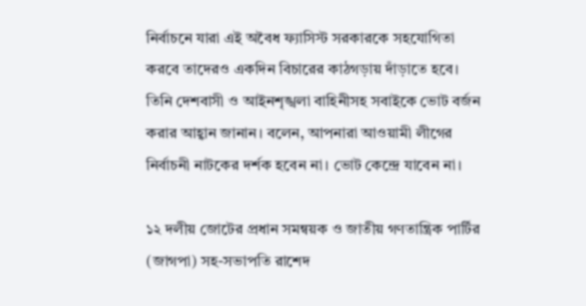নির্বাচনে যারা এই অবৈধ ফ্যাসিস্ট সরকারকে সহযোগিতা করবে তাদেরও একদিন বিচারের কাঠগড়ায় দাঁড়াতে হবে। তিনি দেশবাসী ও আইনশৃঙ্খলা বাহিনীসহ সবাইকে ভোট বর্জন করার আহ্বান জানান। বলেন, আপনারা আওয়ামী লীগের নির্বাচনী নাটকের দর্শক হবেন না। ভোট কেন্দ্রে যাবেন না।

১২ দলীয় জোটের প্রধান সমন্বয়ক ও জাতীয় গণতান্ত্রিক পার্টির (জাগপা) সহ-সভাপতি রাশেদ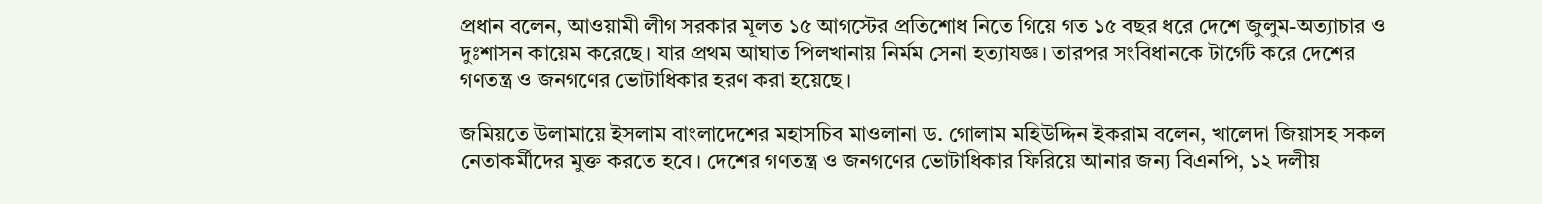প্রধান বলেন, আওয়ামী লীগ সরকার মূলত ১৫ আগস্টের প্রতিশোধ নিতে গিয়ে গত ১৫ বছর ধরে দেশে জুলুম-অত্যাচার ও দুঃশাসন কায়েম করেছে। যার প্রথম আঘাত পিলখানায় নির্মম সেনা হত্যাযজ্ঞ। তারপর সংবিধানকে টার্গেট করে দেশের গণতন্ত্র ও জনগণের ভোটাধিকার হরণ করা হয়েছে।

জমিয়তে উলামায়ে ইসলাম বাংলাদেশের মহাসচিব মাওলানা ড. গোলাম মহিউদ্দিন ইকরাম বলেন, খালেদা জিয়াসহ সকল নেতাকর্মীদের মুক্ত করতে হবে। দেশের গণতন্ত্র ও জনগণের ভোটাধিকার ফিরিয়ে আনার জন্য বিএনপি, ১২ দলীয়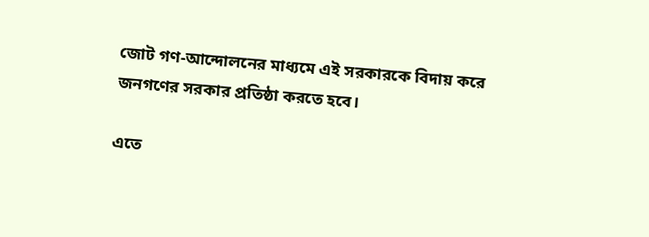জোট গণ-আন্দোলনের মাধ্যমে এই সরকারকে বিদায় করে জনগণের সরকার প্রতিষ্ঠা করতে হবে।

এতে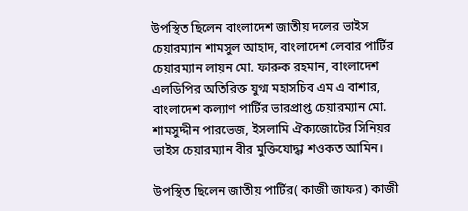উপস্থিত ছিলেন বাংলাদেশ জাতীয় দলের ভাইস চেয়ারম্যান শামসুল আহাদ, বাংলাদেশ লেবার পার্টির চেয়ারম্যান লায়ন মো. ফারুক রহমান, বাংলাদেশ এলডিপির অতিরিক্ত যুগ্ম মহাসচিব এম এ বাশার, বাংলাদেশ কল্যাণ পার্টির ভারপ্রাপ্ত চেয়ারম্যান মো. শামসুদ্দীন পারভেজ, ইসলামি ঐক্যজোটের সিনিয়র ভাইস চেয়ারম্যান বীর মুক্তিযোদ্ধা শওকত আমিন।

উপস্থিত ছিলেন জাতীয় পার্টির( কাজী জাফর) কাজী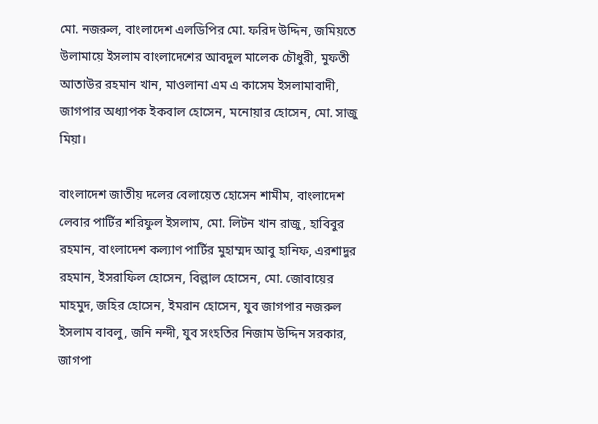মো. নজরুল, বাংলাদেশ এলডিপির মো. ফরিদ উদ্দিন, জমিয়তে উলামায়ে ইসলাম বাংলাদেশের আবদুল মালেক চৌধুরী, মুফতী আতাউর রহমান খান, মাওলানা এম এ কাসেম ইসলামাবাদী, জাগপার অধ্যাপক ইকবাল হোসেন, মনোয়ার হোসেন, মো. সাজু মিয়া।

বাংলাদেশ জাতীয় দলের বেলায়েত হোসেন শামীম, বাংলাদেশ লেবার পার্টির শরিফুল ইসলাম, মো. লিটন খান রাজু, হাবিবুর রহমান, বাংলাদেশ কল্যাণ পার্টির মুহাম্মদ আবু হানিফ, এরশাদুর রহমান, ইসরাফিল হোসেন, বিল্লাল হোসেন, মো. জোবায়ের মাহমুদ, জহির হোসেন, ইমরান হোসেন, যুব জাগপার নজরুল ইসলাম বাবলু, জনি নন্দী, যুব সংহতির নিজাম উদ্দিন সরকার, জাগপা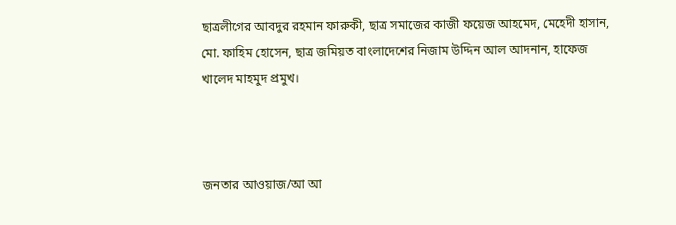ছাত্রলীগের আবদুর রহমান ফারুকী, ছাত্র সমাজের কাজী ফয়েজ আহমেদ, মেহেদী হাসান, মো. ফাহিম হোসেন, ছাত্র জমিয়ত বাংলাদেশের নিজাম উদ্দিন আল আদনান, হাফেজ খালেদ মাহমুদ প্রমুখ।



জনতার আওয়াজ/আ আ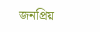জনপ্রিয়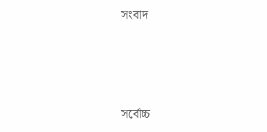সংবাদ



সর্বোচ্চ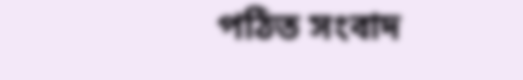পঠিত সংবাদ